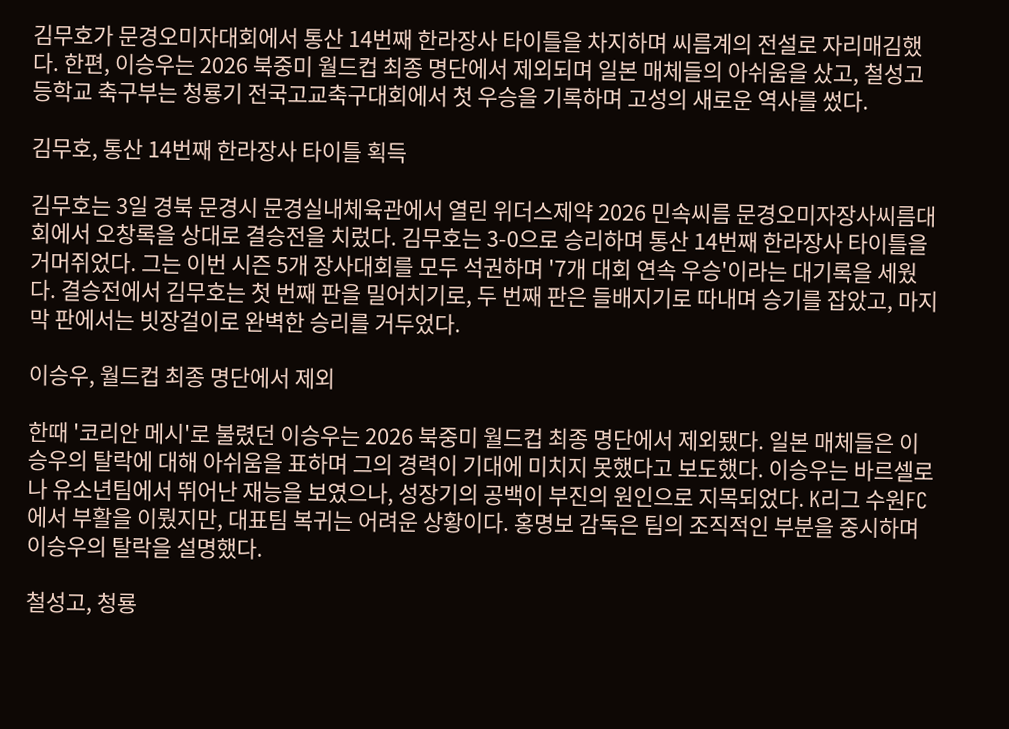김무호가 문경오미자대회에서 통산 14번째 한라장사 타이틀을 차지하며 씨름계의 전설로 자리매김했다. 한편, 이승우는 2026 북중미 월드컵 최종 명단에서 제외되며 일본 매체들의 아쉬움을 샀고, 철성고등학교 축구부는 청룡기 전국고교축구대회에서 첫 우승을 기록하며 고성의 새로운 역사를 썼다.

김무호, 통산 14번째 한라장사 타이틀 획득

김무호는 3일 경북 문경시 문경실내체육관에서 열린 위더스제약 2026 민속씨름 문경오미자장사씨름대회에서 오창록을 상대로 결승전을 치렀다. 김무호는 3-0으로 승리하며 통산 14번째 한라장사 타이틀을 거머쥐었다. 그는 이번 시즌 5개 장사대회를 모두 석권하며 '7개 대회 연속 우승'이라는 대기록을 세웠다. 결승전에서 김무호는 첫 번째 판을 밀어치기로, 두 번째 판은 들배지기로 따내며 승기를 잡았고, 마지막 판에서는 빗장걸이로 완벽한 승리를 거두었다.

이승우, 월드컵 최종 명단에서 제외

한때 '코리안 메시'로 불렸던 이승우는 2026 북중미 월드컵 최종 명단에서 제외됐다. 일본 매체들은 이승우의 탈락에 대해 아쉬움을 표하며 그의 경력이 기대에 미치지 못했다고 보도했다. 이승우는 바르셀로나 유소년팀에서 뛰어난 재능을 보였으나, 성장기의 공백이 부진의 원인으로 지목되었다. K리그 수원FC에서 부활을 이뤘지만, 대표팀 복귀는 어려운 상황이다. 홍명보 감독은 팀의 조직적인 부분을 중시하며 이승우의 탈락을 설명했다.

철성고, 청룡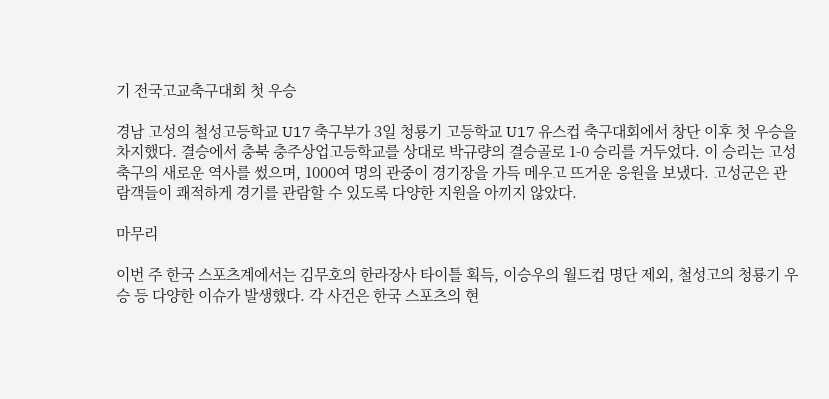기 전국고교축구대회 첫 우승

경남 고성의 철성고등학교 U17 축구부가 3일 청룡기 고등학교 U17 유스컵 축구대회에서 창단 이후 첫 우승을 차지했다. 결승에서 충북 충주상업고등학교를 상대로 박규량의 결승골로 1-0 승리를 거두었다. 이 승리는 고성 축구의 새로운 역사를 썼으며, 1000여 명의 관중이 경기장을 가득 메우고 뜨거운 응원을 보냈다. 고성군은 관람객들이 쾌적하게 경기를 관람할 수 있도록 다양한 지원을 아끼지 않았다.

마무리

이번 주 한국 스포츠계에서는 김무호의 한라장사 타이틀 획득, 이승우의 월드컵 명단 제외, 철성고의 청룡기 우승 등 다양한 이슈가 발생했다. 각 사건은 한국 스포츠의 현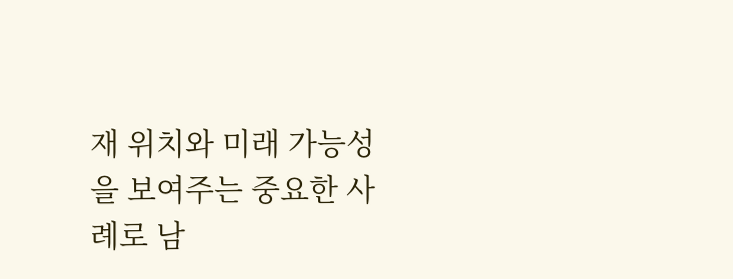재 위치와 미래 가능성을 보여주는 중요한 사례로 남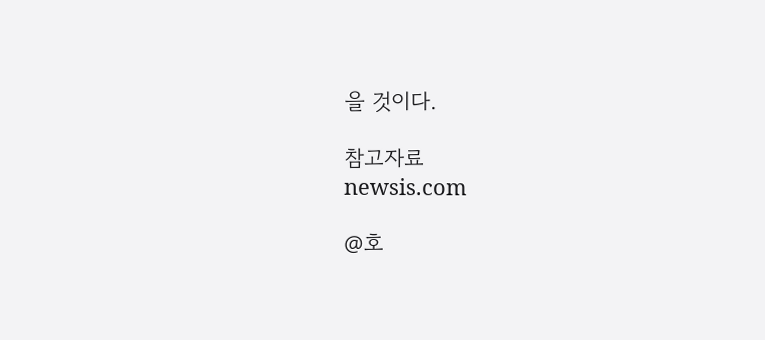을 것이다.

참고자료
newsis.com

@호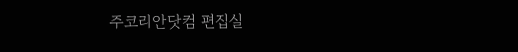주코리안닷컴 편집실